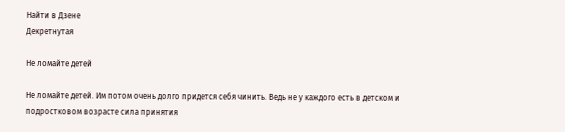Найти в Дзене
Декретнутая

Не ломайте детей

Не ломайте детей. Им потом очень долго придется себя чинить. Ведь не у каждого есть в детском и подростковом возрасте сила принятия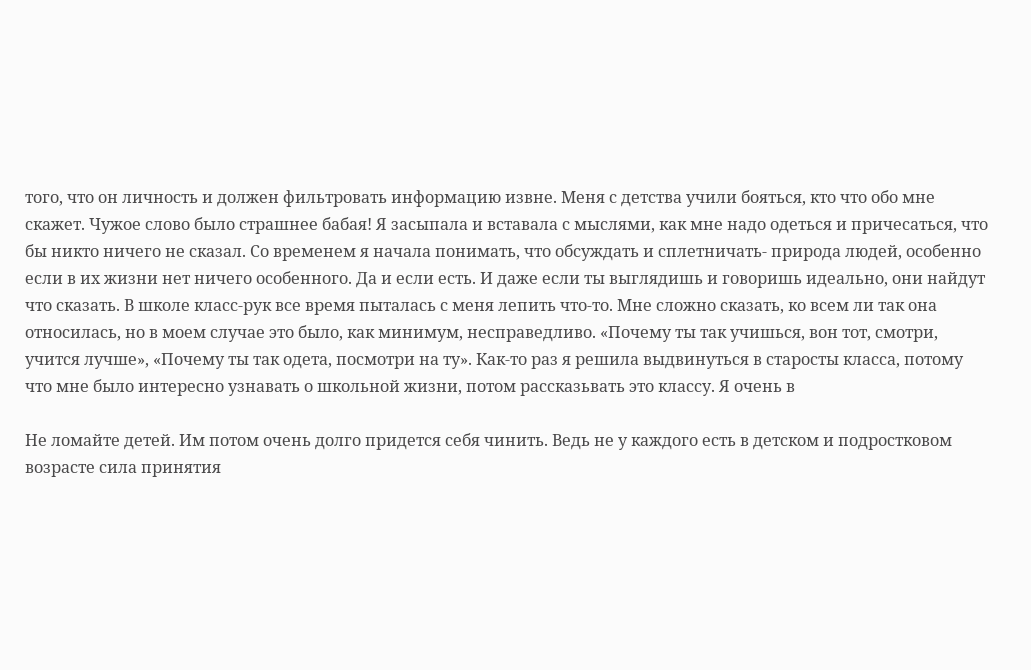того, что он личность и должен фильтровать информацию извне. Меня с детства учили бояться, кто что обо мне скажет. Чужое слово было страшнее бабая! Я засыпала и вставала с мыслями, как мне надо одеться и причесаться, что бы никто ничего не сказал. Со временем я начала понимать, что обсуждать и сплетничать- природа людей, особенно если в их жизни нет ничего особенного. Да и если есть. И даже если ты выглядишь и говоришь идеально, они найдут что сказать. В школе класс-рук все время пыталась с меня лепить что-то. Мне сложно сказать, ко всем ли так она относилась, но в моем случае это было, как минимум, несправедливо. «Почему ты так учишься, вон тот, смотри, учится лучше», «Почему ты так одета, посмотри на ту». Как-то раз я решила выдвинуться в старосты класса, потому что мне было интересно узнавать о школьной жизни, потом рассказьвать это классу. Я очень в

Не ломайте детей. Им потом очень долго придется себя чинить. Ведь не у каждого есть в детском и подростковом возрасте сила принятия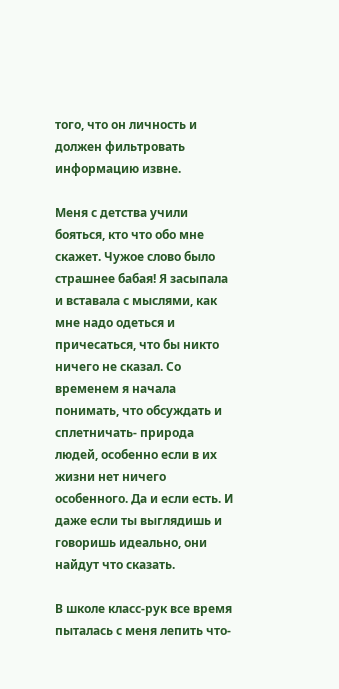того, что он личность и должен фильтровать информацию извне.

Меня с детства учили бояться, кто что обо мне скажет. Чужое слово было страшнее бабая! Я засыпала и вставала с мыслями, как мне надо одеться и причесаться, что бы никто ничего не сказал. Со временем я начала понимать, что обсуждать и сплетничать- природа людей, особенно если в их жизни нет ничего особенного. Да и если есть. И даже если ты выглядишь и говоришь идеально, они найдут что сказать.

В школе класс-рук все время пыталась с меня лепить что-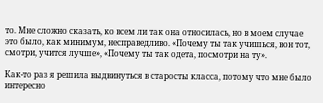то. Мне сложно сказать, ко всем ли так она относилась, но в моем случае это было, как минимум, несправедливо. «Почему ты так учишься, вон тот, смотри, учится лучше», «Почему ты так одета, посмотри на ту».

Как-то раз я решила выдвинуться в старосты класса, потому что мне было интересно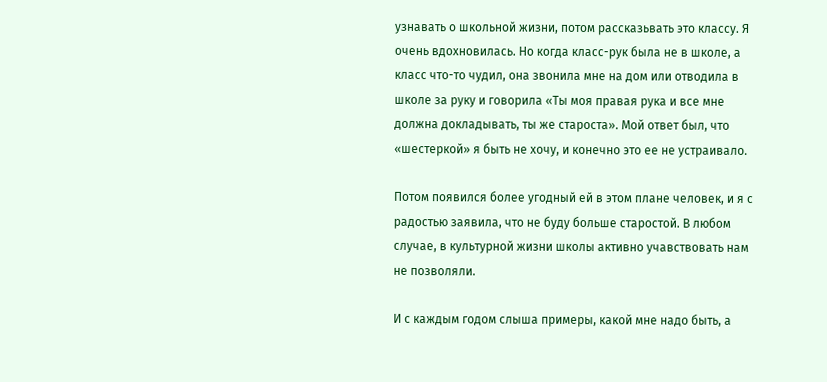узнавать о школьной жизни, потом рассказьвать это классу. Я очень вдохновилась. Но когда класс-рук была не в школе, а класс что-то чудил, она звонила мне на дом или отводила в школе за руку и говорила «Ты моя правая рука и все мне должна докладывать, ты же староста». Мой ответ был, что «шестеркой» я быть не хочу, и конечно это ее не устраивало.

Потом появился более угодный ей в этом плане человек, и я с радостью заявила, что не буду больше старостой. В любом случае, в культурной жизни школы активно учавствовать нам не позволяли.

И с каждым годом слыша примеры, какой мне надо быть, а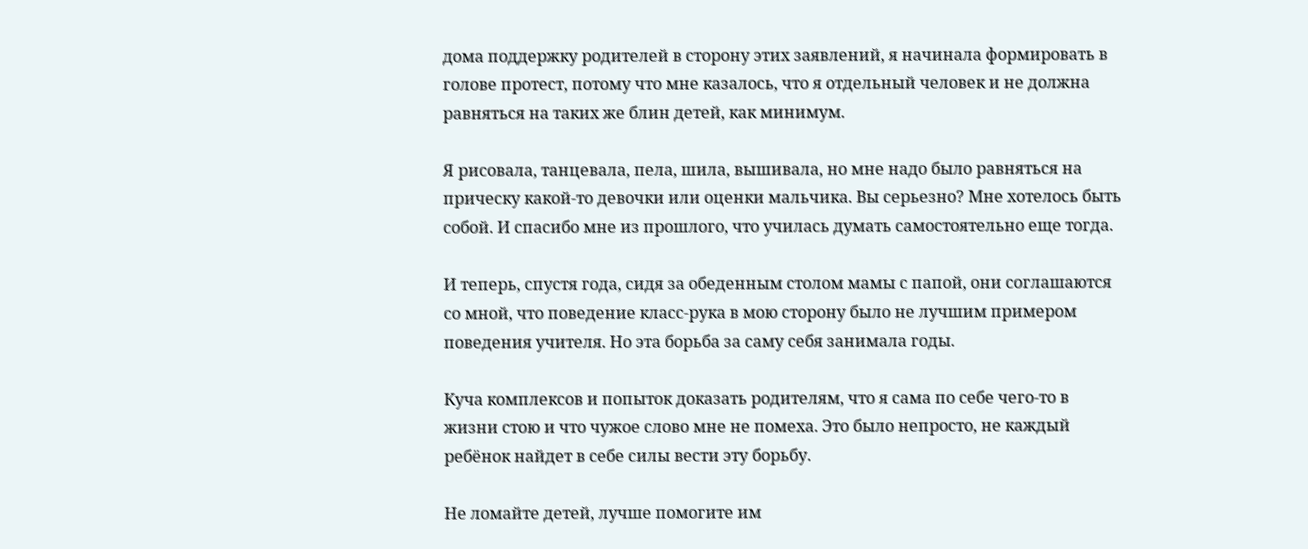дома поддержку родителей в сторону этих заявлений, я начинала формировать в голове протест, потому что мне казалось, что я отдельный человек и не должна равняться на таких же блин детей, как минимум.

Я рисовала, танцевала, пела, шила, вышивала, но мне надо было равняться на прическу какой-то девочки или оценки мальчика. Вы серьезно? Мне хотелось быть собой. И спасибо мне из прошлого, что училась думать самостоятельно еще тогда.

И теперь, спустя года, сидя за обеденным столом мамы с папой, они соглашаются со мной, что поведение класс-рука в мою сторону было не лучшим примером поведения учителя. Но эта борьба за саму себя занимала годы.

Куча комплексов и попыток доказать родителям, что я сама по себе чего-то в жизни стою и что чужое слово мне не помеха. Это было непросто, не каждый ребёнок найдет в себе силы вести эту борьбу.

Не ломайте детей, лучше помогите им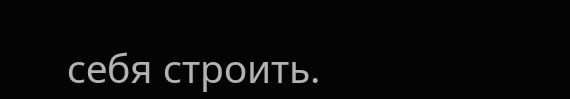себя строить.